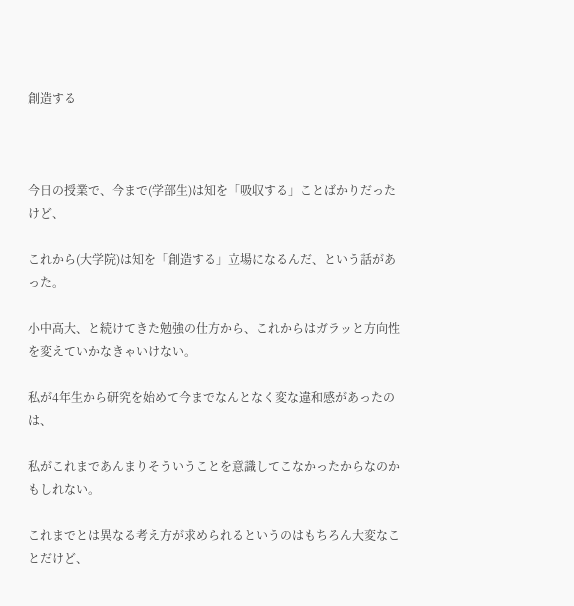創造する



今日の授業で、今まで(学部生)は知を「吸収する」ことばかりだったけど、

これから(大学院)は知を「創造する」立場になるんだ、という話があった。

小中高大、と続けてきた勉強の仕方から、これからはガラッと方向性を変えていかなきゃいけない。

私が4年生から研究を始めて今までなんとなく変な違和感があったのは、

私がこれまであんまりそういうことを意識してこなかったからなのかもしれない。

これまでとは異なる考え方が求められるというのはもちろん大変なことだけど、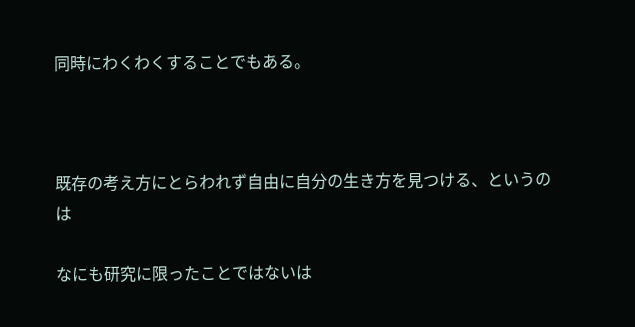同時にわくわくすることでもある。



既存の考え方にとらわれず自由に自分の生き方を見つける、というのは

なにも研究に限ったことではないは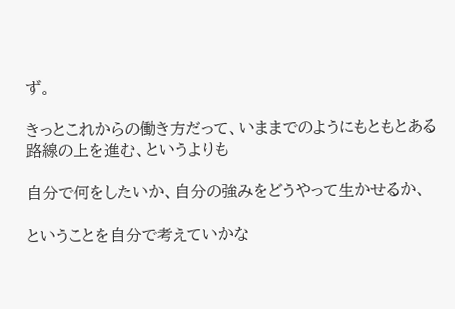ず。

きっとこれからの働き方だって、いままでのようにもともとある路線の上を進む、というよりも

自分で何をしたいか、自分の強みをどうやって生かせるか、

ということを自分で考えていかな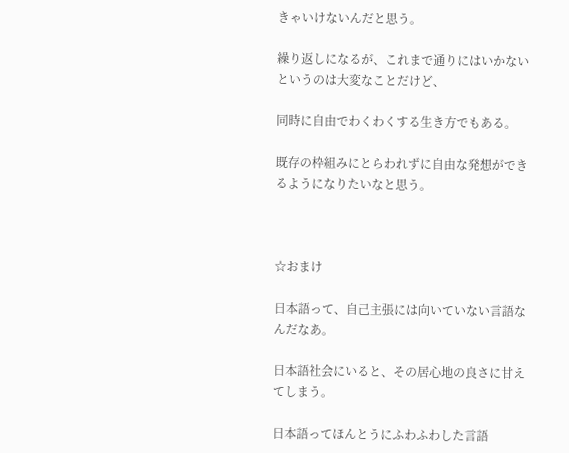きゃいけないんだと思う。

繰り返しになるが、これまで通りにはいかないというのは大変なことだけど、

同時に自由でわくわくする生き方でもある。

既存の枠組みにとらわれずに自由な発想ができるようになりたいなと思う。



☆おまけ

日本語って、自己主張には向いていない言語なんだなあ。

日本語社会にいると、その居心地の良さに甘えてしまう。

日本語ってほんとうにふわふわした言語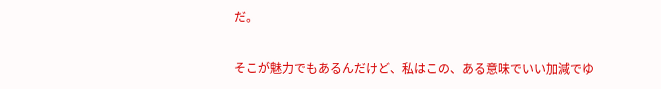だ。

そこが魅力でもあるんだけど、私はこの、ある意味でいい加減でゆ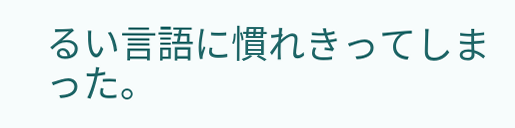るい言語に慣れきってしまった。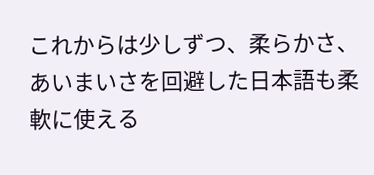これからは少しずつ、柔らかさ、あいまいさを回避した日本語も柔軟に使える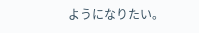ようになりたい。